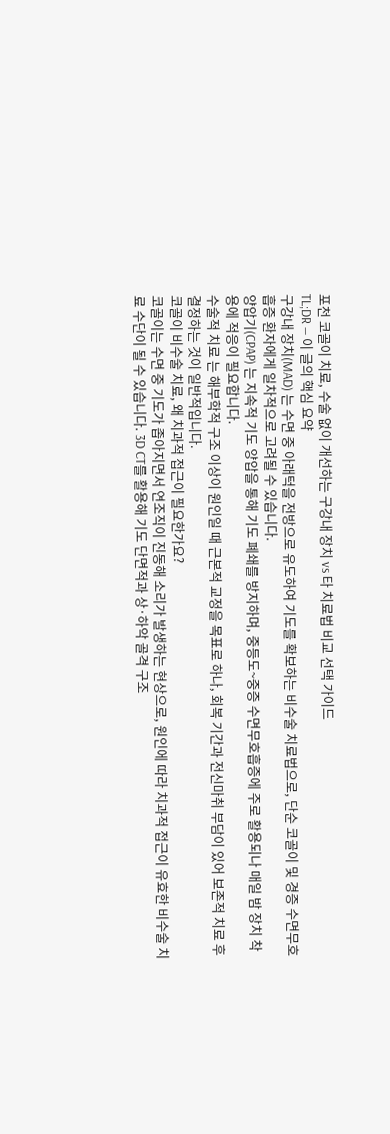포천 코골이 치료, 수술 없이 개선하는 구강내 장치 vs 타 치료법 비교 선택 가이드
TL;DR — 이 글의 핵심 요약
구강내 장치(MAD) 는 수면 중 아래턱을 전방으로 유도하여 기도를 확보하는 비수술 치료법으로, 단순 코골이 및 경증 수면무호흡증 환자에게 일차적으로 고려될 수 있습니다.
양압기(CPAP) 는 지속적 기도 양압을 통해 기도 폐쇄를 방지하며, 중등도~중증 수면무호흡증에 주로 활용되나 매일 밤 장치 착용에 적응이 필요합니다.
수술적 치료 는 해부학적 구조 이상이 원인일 때 근본적 교정을 목표로 하나, 회복 기간과 전신마취 부담이 있어 보존적 치료 후 결정하는 것이 일반적입니다.
코골이 비수술 치료, 왜 치과적 접근이 필요한가요?
코골이는 수면 중 기도가 좁아지면서 연조직이 진동해 소리가 발생하는 현상으로, 원인에 따라 치과적 접근이 유효한 비수술 치료 수단이 될 수 있습니다. 3D CT를 활용해 기도 단면적과 상·하악 골격 구조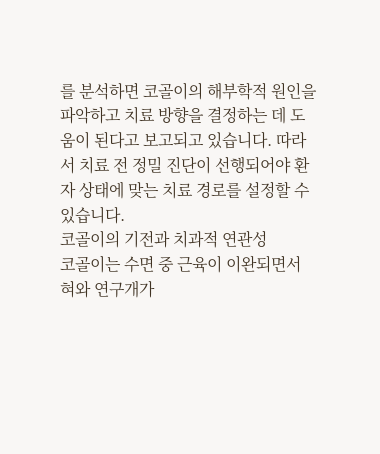를 분석하면 코골이의 해부학적 원인을 파악하고 치료 방향을 결정하는 데 도움이 된다고 보고되고 있습니다. 따라서 치료 전 정밀 진단이 선행되어야 환자 상태에 맞는 치료 경로를 설정할 수 있습니다.
코골이의 기전과 치과적 연관성
코골이는 수면 중 근육이 이완되면서 혀와 연구개가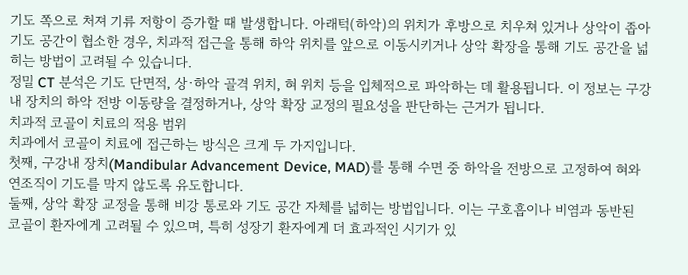기도 쪽으로 처져 기류 저항이 증가할 때 발생합니다. 아래턱(하악)의 위치가 후방으로 치우쳐 있거나 상악이 좁아 기도 공간이 협소한 경우, 치과적 접근을 통해 하악 위치를 앞으로 이동시키거나 상악 확장을 통해 기도 공간을 넓히는 방법이 고려될 수 있습니다.
정밀 CT 분석은 기도 단면적, 상·하악 골격 위치, 혀 위치 등을 입체적으로 파악하는 데 활용됩니다. 이 정보는 구강내 장치의 하악 전방 이동량을 결정하거나, 상악 확장 교정의 필요성을 판단하는 근거가 됩니다.
치과적 코골이 치료의 적용 범위
치과에서 코골이 치료에 접근하는 방식은 크게 두 가지입니다.
첫째, 구강내 장치(Mandibular Advancement Device, MAD)를 통해 수면 중 하악을 전방으로 고정하여 혀와 연조직이 기도를 막지 않도록 유도합니다.
둘째, 상악 확장 교정을 통해 비강 통로와 기도 공간 자체를 넓히는 방법입니다. 이는 구호흡이나 비염과 동반된 코골이 환자에게 고려될 수 있으며, 특히 성장기 환자에게 더 효과적인 시기가 있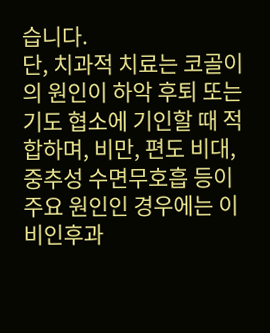습니다.
단, 치과적 치료는 코골이의 원인이 하악 후퇴 또는 기도 협소에 기인할 때 적합하며, 비만, 편도 비대, 중추성 수면무호흡 등이 주요 원인인 경우에는 이비인후과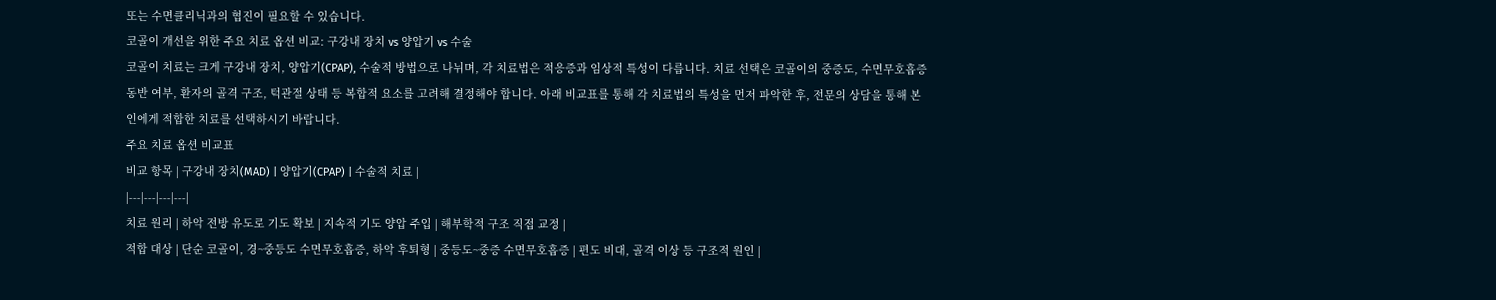또는 수면클리닉과의 협진이 필요할 수 있습니다.
코골이 개선을 위한 주요 치료 옵션 비교: 구강내 장치 vs 양압기 vs 수술
코골이 치료는 크게 구강내 장치, 양압기(CPAP), 수술적 방법으로 나뉘며, 각 치료법은 적응증과 임상적 특성이 다릅니다. 치료 선택은 코골이의 중증도, 수면무호흡증 동반 여부, 환자의 골격 구조, 턱관절 상태 등 복합적 요소를 고려해 결정해야 합니다. 아래 비교표를 통해 각 치료법의 특성을 먼저 파악한 후, 전문의 상담을 통해 본인에게 적합한 치료를 선택하시기 바랍니다.
주요 치료 옵션 비교표
비교 항목 | 구강내 장치(MAD) | 양압기(CPAP) | 수술적 치료 |
|---|---|---|---|
치료 원리 | 하악 전방 유도로 기도 확보 | 지속적 기도 양압 주입 | 해부학적 구조 직접 교정 |
적합 대상 | 단순 코골이, 경~중등도 수면무호흡증, 하악 후퇴형 | 중등도~중증 수면무호흡증 | 편도 비대, 골격 이상 등 구조적 원인 |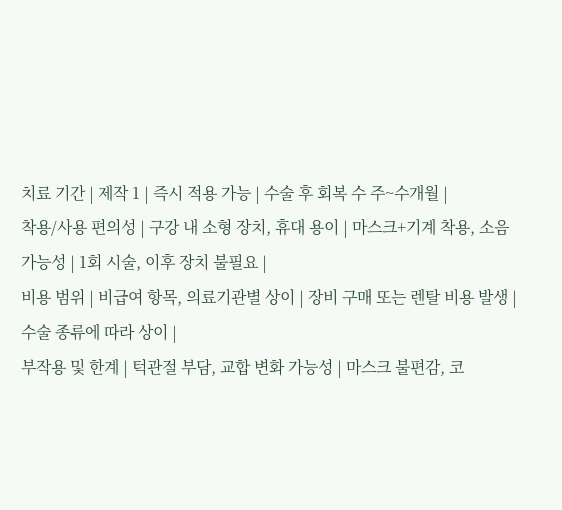치료 기간 | 제작 1 | 즉시 적용 가능 | 수술 후 회복 수 주~수개월 |
착용/사용 편의성 | 구강 내 소형 장치, 휴대 용이 | 마스크+기계 착용, 소음 가능성 | 1회 시술, 이후 장치 불필요 |
비용 범위 | 비급여 항목, 의료기관별 상이 | 장비 구매 또는 렌탈 비용 발생 | 수술 종류에 따라 상이 |
부작용 및 한계 | 턱관절 부담, 교합 변화 가능성 | 마스크 불편감, 코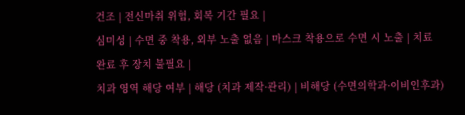건조 | 전신마취 위험, 회복 기간 필요 |
심미성 | 수면 중 착용, 외부 노출 없음 | 마스크 착용으로 수면 시 노출 | 치료 완료 후 장치 불필요 |
치과 영역 해당 여부 | 해당 (치과 제작·관리) | 비해당 (수면의학과·이비인후과)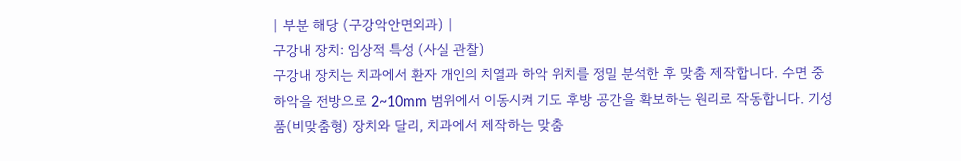| 부분 해당 (구강악안면외과) |
구강내 장치: 임상적 특성 (사실 관찰)
구강내 장치는 치과에서 환자 개인의 치열과 하악 위치를 정밀 분석한 후 맞춤 제작합니다. 수면 중 하악을 전방으로 2~10mm 범위에서 이동시켜 기도 후방 공간을 확보하는 원리로 작동합니다. 기성품(비맞춤형) 장치와 달리, 치과에서 제작하는 맞춤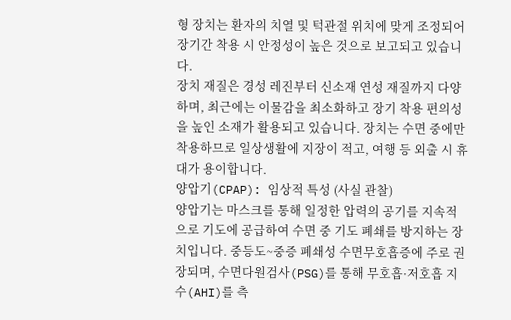형 장치는 환자의 치열 및 턱관절 위치에 맞게 조정되어 장기간 착용 시 안정성이 높은 것으로 보고되고 있습니다.
장치 재질은 경성 레진부터 신소재 연성 재질까지 다양하며, 최근에는 이물감을 최소화하고 장기 착용 편의성을 높인 소재가 활용되고 있습니다. 장치는 수면 중에만 착용하므로 일상생활에 지장이 적고, 여행 등 외출 시 휴대가 용이합니다.
양압기(CPAP): 임상적 특성 (사실 관찰)
양압기는 마스크를 통해 일정한 압력의 공기를 지속적으로 기도에 공급하여 수면 중 기도 폐쇄를 방지하는 장치입니다. 중등도~중증 폐쇄성 수면무호흡증에 주로 권장되며, 수면다원검사(PSG)를 통해 무호흡·저호흡 지수(AHI)를 측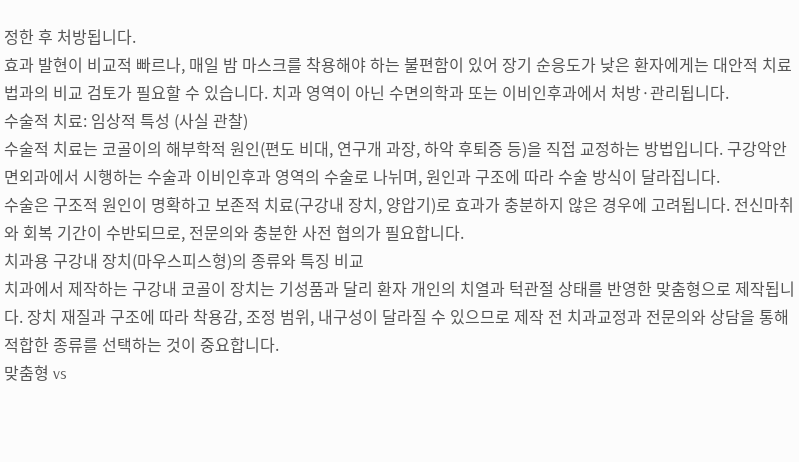정한 후 처방됩니다.
효과 발현이 비교적 빠르나, 매일 밤 마스크를 착용해야 하는 불편함이 있어 장기 순응도가 낮은 환자에게는 대안적 치료법과의 비교 검토가 필요할 수 있습니다. 치과 영역이 아닌 수면의학과 또는 이비인후과에서 처방·관리됩니다.
수술적 치료: 임상적 특성 (사실 관찰)
수술적 치료는 코골이의 해부학적 원인(편도 비대, 연구개 과장, 하악 후퇴증 등)을 직접 교정하는 방법입니다. 구강악안면외과에서 시행하는 수술과 이비인후과 영역의 수술로 나뉘며, 원인과 구조에 따라 수술 방식이 달라집니다.
수술은 구조적 원인이 명확하고 보존적 치료(구강내 장치, 양압기)로 효과가 충분하지 않은 경우에 고려됩니다. 전신마취와 회복 기간이 수반되므로, 전문의와 충분한 사전 협의가 필요합니다.
치과용 구강내 장치(마우스피스형)의 종류와 특징 비교
치과에서 제작하는 구강내 코골이 장치는 기성품과 달리 환자 개인의 치열과 턱관절 상태를 반영한 맞춤형으로 제작됩니다. 장치 재질과 구조에 따라 착용감, 조정 범위, 내구성이 달라질 수 있으므로 제작 전 치과교정과 전문의와 상담을 통해 적합한 종류를 선택하는 것이 중요합니다.
맞춤형 vs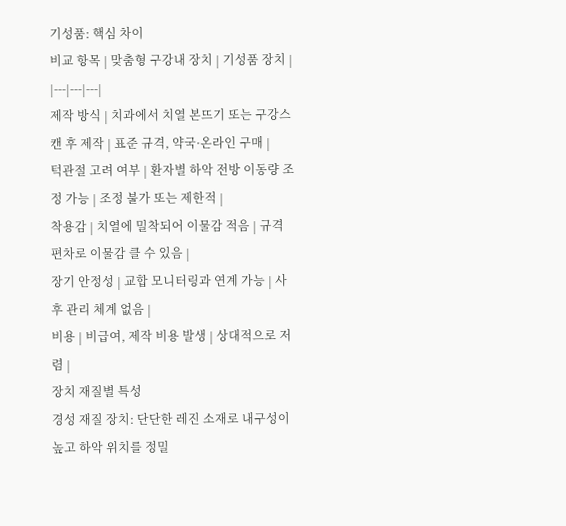기성품: 핵심 차이
비교 항목 | 맞춤형 구강내 장치 | 기성품 장치 |
|---|---|---|
제작 방식 | 치과에서 치열 본뜨기 또는 구강스캔 후 제작 | 표준 규격, 약국·온라인 구매 |
턱관절 고려 여부 | 환자별 하악 전방 이동량 조정 가능 | 조정 불가 또는 제한적 |
착용감 | 치열에 밀착되어 이물감 적음 | 규격 편차로 이물감 클 수 있음 |
장기 안정성 | 교합 모니터링과 연계 가능 | 사후 관리 체계 없음 |
비용 | 비급여, 제작 비용 발생 | 상대적으로 저렴 |
장치 재질별 특성
경성 재질 장치: 단단한 레진 소재로 내구성이 높고 하악 위치를 정밀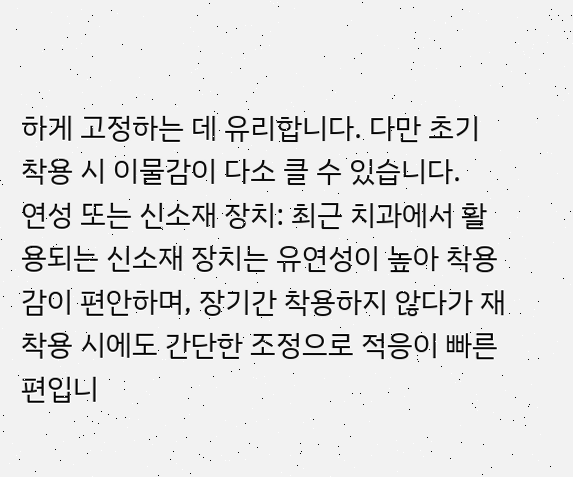하게 고정하는 데 유리합니다. 다만 초기 착용 시 이물감이 다소 클 수 있습니다.
연성 또는 신소재 장치: 최근 치과에서 활용되는 신소재 장치는 유연성이 높아 착용감이 편안하며, 장기간 착용하지 않다가 재착용 시에도 간단한 조정으로 적응이 빠른 편입니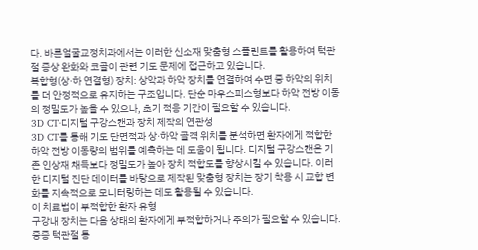다. 바른얼굴교정치과에서는 이러한 신소재 맞춤형 스플린트를 활용하여 턱관절 증상 완화와 코골이 관련 기도 문제에 접근하고 있습니다.
복합형(상·하 연결형) 장치: 상악과 하악 장치를 연결하여 수면 중 하악의 위치를 더 안정적으로 유지하는 구조입니다. 단순 마우스피스형보다 하악 전방 이동의 정밀도가 높을 수 있으나, 초기 적응 기간이 필요할 수 있습니다.
3D CT·디지털 구강스캔과 장치 제작의 연관성
3D CT를 통해 기도 단면적과 상·하악 골격 위치를 분석하면 환자에게 적합한 하악 전방 이동량의 범위를 예측하는 데 도움이 됩니다. 디지털 구강스캔은 기존 인상재 채득보다 정밀도가 높아 장치 적합도를 향상시킬 수 있습니다. 이러한 디지털 진단 데이터를 바탕으로 제작된 맞춤형 장치는 장기 착용 시 교합 변화를 지속적으로 모니터링하는 데도 활용될 수 있습니다.
이 치료법이 부적합한 환자 유형
구강내 장치는 다음 상태의 환자에게 부적합하거나 주의가 필요할 수 있습니다.
중증 턱관절 통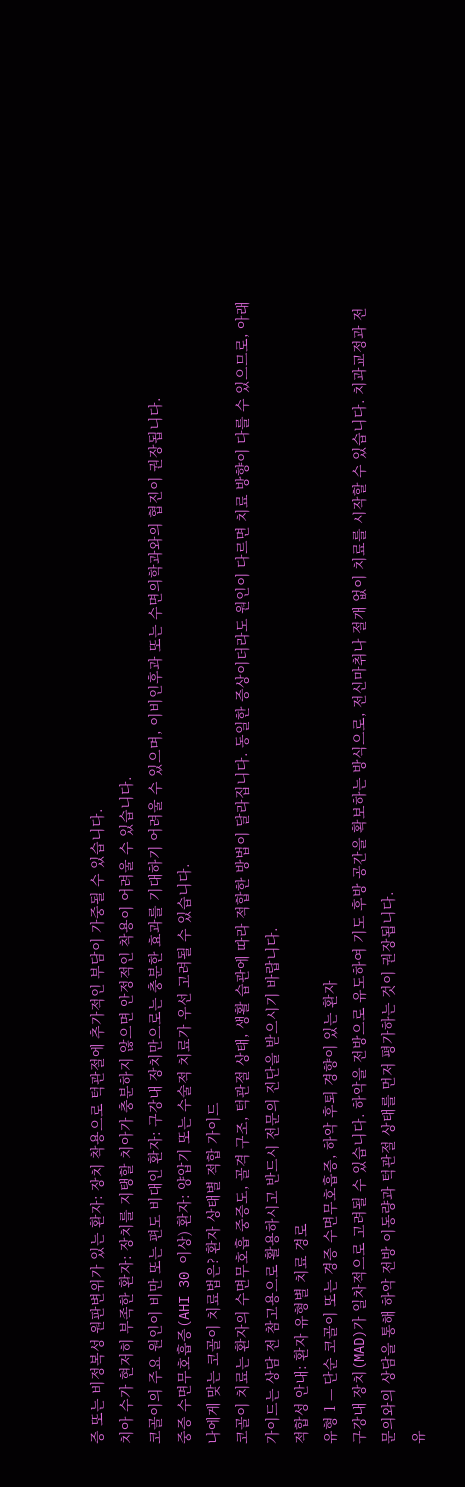증 또는 비정복성 원판변위가 있는 환자: 장치 착용으로 턱관절에 추가적인 부담이 가중될 수 있습니다.
치아 수가 현저히 부족한 환자: 장치를 지탱할 치아가 충분하지 않으면 안정적인 착용이 어려울 수 있습니다.
코골이의 주요 원인이 비만 또는 편도 비대인 환자: 구강내 장치만으로는 충분한 효과를 기대하기 어려울 수 있으며, 이비인후과 또는 수면의학과와의 협진이 권장됩니다.
중증 수면무호흡증(AHI 30 이상) 환자: 양압기 또는 수술적 치료가 우선 고려될 수 있습니다.
나에게 맞는 코골이 치료법은? 환자 상태별 적합 가이드
코골이 치료는 환자의 수면무호흡 중증도, 골격 구조, 턱관절 상태, 생활 습관에 따라 적합한 방법이 달라집니다. 동일한 증상이더라도 원인이 다르면 치료 방향이 다를 수 있으므로, 아래 가이드는 상담 전 참고용으로 활용하시고 반드시 전문의 진단을 받으시기 바랍니다.
적합성 안내: 환자 유형별 치료 경로
유형 1 — 단순 코골이 또는 경증 수면무호흡증, 하악 후퇴 경향이 있는 환자
구강내 장치(MAD)가 일차적으로 고려될 수 있습니다. 하악을 전방으로 유도하여 기도 후방 공간을 확보하는 방식으로, 전신마취나 절개 없이 치료를 시작할 수 있습니다. 치과교정과 전문의와의 상담을 통해 하악 전방 이동량과 턱관절 상태를 먼저 평가하는 것이 권장됩니다.
유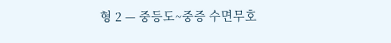형 2 — 중등도~중증 수면무호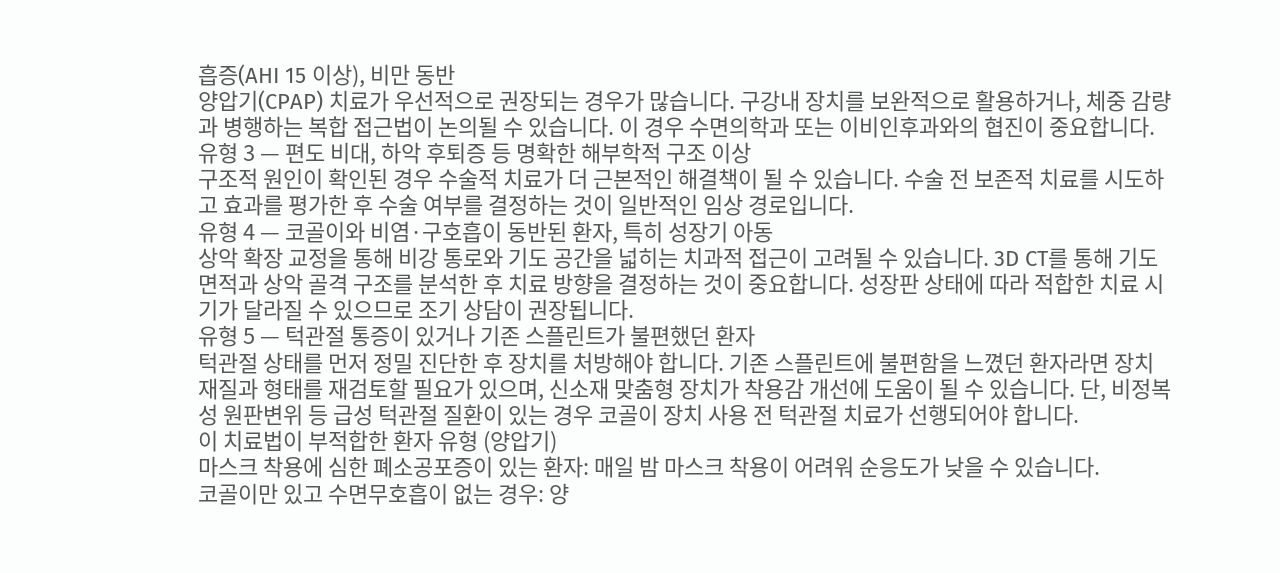흡증(AHI 15 이상), 비만 동반
양압기(CPAP) 치료가 우선적으로 권장되는 경우가 많습니다. 구강내 장치를 보완적으로 활용하거나, 체중 감량과 병행하는 복합 접근법이 논의될 수 있습니다. 이 경우 수면의학과 또는 이비인후과와의 협진이 중요합니다.
유형 3 — 편도 비대, 하악 후퇴증 등 명확한 해부학적 구조 이상
구조적 원인이 확인된 경우 수술적 치료가 더 근본적인 해결책이 될 수 있습니다. 수술 전 보존적 치료를 시도하고 효과를 평가한 후 수술 여부를 결정하는 것이 일반적인 임상 경로입니다.
유형 4 — 코골이와 비염·구호흡이 동반된 환자, 특히 성장기 아동
상악 확장 교정을 통해 비강 통로와 기도 공간을 넓히는 치과적 접근이 고려될 수 있습니다. 3D CT를 통해 기도 면적과 상악 골격 구조를 분석한 후 치료 방향을 결정하는 것이 중요합니다. 성장판 상태에 따라 적합한 치료 시기가 달라질 수 있으므로 조기 상담이 권장됩니다.
유형 5 — 턱관절 통증이 있거나 기존 스플린트가 불편했던 환자
턱관절 상태를 먼저 정밀 진단한 후 장치를 처방해야 합니다. 기존 스플린트에 불편함을 느꼈던 환자라면 장치 재질과 형태를 재검토할 필요가 있으며, 신소재 맞춤형 장치가 착용감 개선에 도움이 될 수 있습니다. 단, 비정복성 원판변위 등 급성 턱관절 질환이 있는 경우 코골이 장치 사용 전 턱관절 치료가 선행되어야 합니다.
이 치료법이 부적합한 환자 유형 (양압기)
마스크 착용에 심한 폐소공포증이 있는 환자: 매일 밤 마스크 착용이 어려워 순응도가 낮을 수 있습니다.
코골이만 있고 수면무호흡이 없는 경우: 양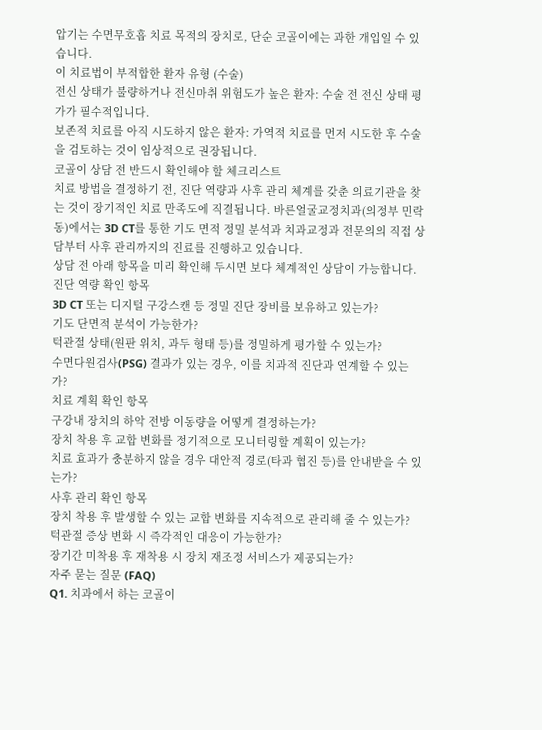압기는 수면무호흡 치료 목적의 장치로, 단순 코골이에는 과한 개입일 수 있습니다.
이 치료법이 부적합한 환자 유형 (수술)
전신 상태가 불량하거나 전신마취 위험도가 높은 환자: 수술 전 전신 상태 평가가 필수적입니다.
보존적 치료를 아직 시도하지 않은 환자: 가역적 치료를 먼저 시도한 후 수술을 검토하는 것이 임상적으로 권장됩니다.
코골이 상담 전 반드시 확인해야 할 체크리스트
치료 방법을 결정하기 전, 진단 역량과 사후 관리 체계를 갖춘 의료기관을 찾는 것이 장기적인 치료 만족도에 직결됩니다. 바른얼굴교정치과(의정부 민락동)에서는 3D CT를 통한 기도 면적 정밀 분석과 치과교정과 전문의의 직접 상담부터 사후 관리까지의 진료를 진행하고 있습니다.
상담 전 아래 항목을 미리 확인해 두시면 보다 체계적인 상담이 가능합니다.
진단 역량 확인 항목
3D CT 또는 디지털 구강스캔 등 정밀 진단 장비를 보유하고 있는가?
기도 단면적 분석이 가능한가?
턱관절 상태(원판 위치, 과두 형태 등)를 정밀하게 평가할 수 있는가?
수면다원검사(PSG) 결과가 있는 경우, 이를 치과적 진단과 연계할 수 있는가?
치료 계획 확인 항목
구강내 장치의 하악 전방 이동량을 어떻게 결정하는가?
장치 착용 후 교합 변화를 정기적으로 모니터링할 계획이 있는가?
치료 효과가 충분하지 않을 경우 대안적 경로(타과 협진 등)를 안내받을 수 있는가?
사후 관리 확인 항목
장치 착용 후 발생할 수 있는 교합 변화를 지속적으로 관리해 줄 수 있는가?
턱관절 증상 변화 시 즉각적인 대응이 가능한가?
장기간 미착용 후 재착용 시 장치 재조정 서비스가 제공되는가?
자주 묻는 질문 (FAQ)
Q1. 치과에서 하는 코골이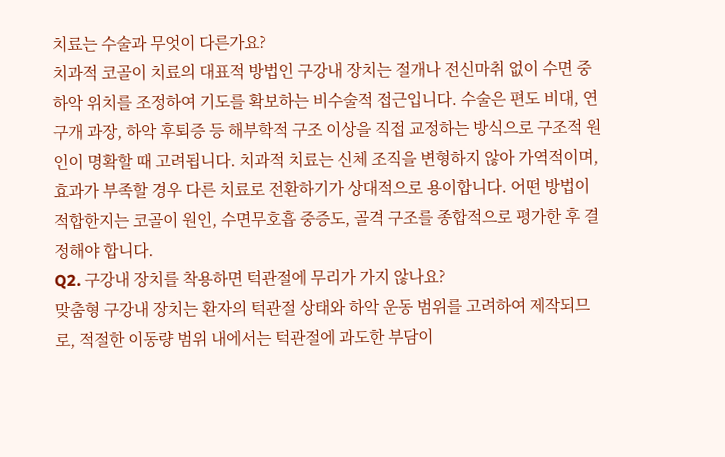치료는 수술과 무엇이 다른가요?
치과적 코골이 치료의 대표적 방법인 구강내 장치는 절개나 전신마취 없이 수면 중 하악 위치를 조정하여 기도를 확보하는 비수술적 접근입니다. 수술은 편도 비대, 연구개 과장, 하악 후퇴증 등 해부학적 구조 이상을 직접 교정하는 방식으로 구조적 원인이 명확할 때 고려됩니다. 치과적 치료는 신체 조직을 변형하지 않아 가역적이며, 효과가 부족할 경우 다른 치료로 전환하기가 상대적으로 용이합니다. 어떤 방법이 적합한지는 코골이 원인, 수면무호흡 중증도, 골격 구조를 종합적으로 평가한 후 결정해야 합니다.
Q2. 구강내 장치를 착용하면 턱관절에 무리가 가지 않나요?
맞춤형 구강내 장치는 환자의 턱관절 상태와 하악 운동 범위를 고려하여 제작되므로, 적절한 이동량 범위 내에서는 턱관절에 과도한 부담이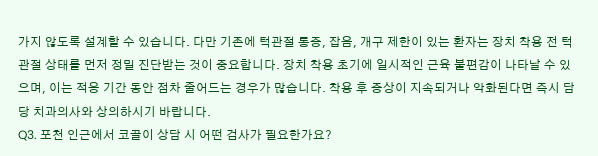가지 않도록 설계할 수 있습니다. 다만 기존에 턱관절 통증, 잡음, 개구 제한이 있는 환자는 장치 착용 전 턱관절 상태를 먼저 정밀 진단받는 것이 중요합니다. 장치 착용 초기에 일시적인 근육 불편감이 나타날 수 있으며, 이는 적응 기간 동안 점차 줄어드는 경우가 많습니다. 착용 후 증상이 지속되거나 악화된다면 즉시 담당 치과의사와 상의하시기 바랍니다.
Q3. 포천 인근에서 코골이 상담 시 어떤 검사가 필요한가요?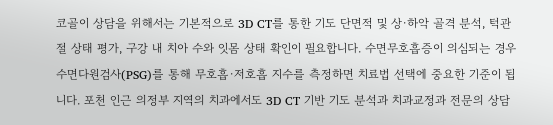코골이 상담을 위해서는 기본적으로 3D CT를 통한 기도 단면적 및 상·하악 골격 분석, 턱관절 상태 평가, 구강 내 치아 수와 잇몸 상태 확인이 필요합니다. 수면무호흡증이 의심되는 경우 수면다원검사(PSG)를 통해 무호흡·저호흡 지수를 측정하면 치료법 선택에 중요한 기준이 됩니다. 포천 인근 의정부 지역의 치과에서도 3D CT 기반 기도 분석과 치과교정과 전문의 상담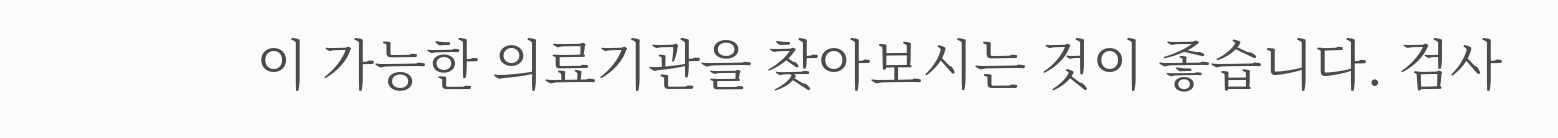이 가능한 의료기관을 찾아보시는 것이 좋습니다. 검사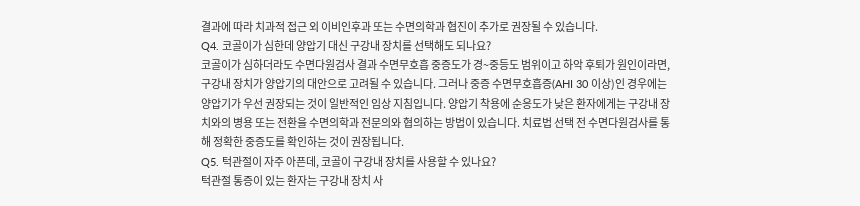결과에 따라 치과적 접근 외 이비인후과 또는 수면의학과 협진이 추가로 권장될 수 있습니다.
Q4. 코골이가 심한데 양압기 대신 구강내 장치를 선택해도 되나요?
코골이가 심하더라도 수면다원검사 결과 수면무호흡 중증도가 경~중등도 범위이고 하악 후퇴가 원인이라면, 구강내 장치가 양압기의 대안으로 고려될 수 있습니다. 그러나 중증 수면무호흡증(AHI 30 이상)인 경우에는 양압기가 우선 권장되는 것이 일반적인 임상 지침입니다. 양압기 착용에 순응도가 낮은 환자에게는 구강내 장치와의 병용 또는 전환을 수면의학과 전문의와 협의하는 방법이 있습니다. 치료법 선택 전 수면다원검사를 통해 정확한 중증도를 확인하는 것이 권장됩니다.
Q5. 턱관절이 자주 아픈데, 코골이 구강내 장치를 사용할 수 있나요?
턱관절 통증이 있는 환자는 구강내 장치 사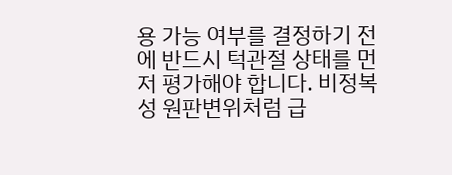용 가능 여부를 결정하기 전에 반드시 턱관절 상태를 먼저 평가해야 합니다. 비정복성 원판변위처럼 급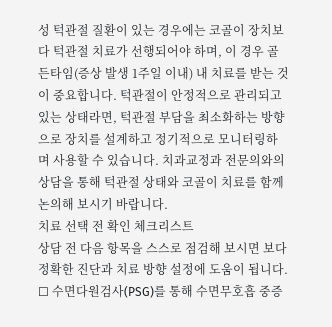성 턱관절 질환이 있는 경우에는 코골이 장치보다 턱관절 치료가 선행되어야 하며, 이 경우 골든타임(증상 발생 1주일 이내) 내 치료를 받는 것이 중요합니다. 턱관절이 안정적으로 관리되고 있는 상태라면, 턱관절 부담을 최소화하는 방향으로 장치를 설계하고 정기적으로 모니터링하며 사용할 수 있습니다. 치과교정과 전문의와의 상담을 통해 턱관절 상태와 코골이 치료를 함께 논의해 보시기 바랍니다.
치료 선택 전 확인 체크리스트
상담 전 다음 항목을 스스로 점검해 보시면 보다 정확한 진단과 치료 방향 설정에 도움이 됩니다.
☐ 수면다원검사(PSG)를 통해 수면무호흡 중증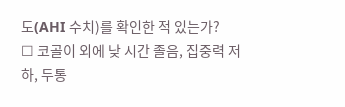도(AHI 수치)를 확인한 적 있는가?
☐ 코골이 외에 낮 시간 졸음, 집중력 저하, 두통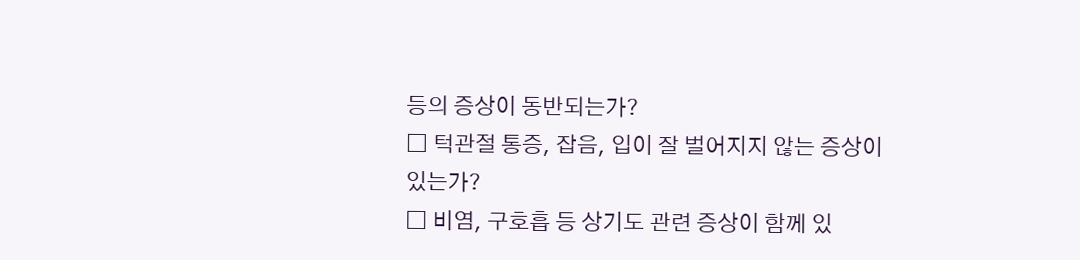등의 증상이 동반되는가?
☐ 턱관절 통증, 잡음, 입이 잘 벌어지지 않는 증상이 있는가?
☐ 비염, 구호흡 등 상기도 관련 증상이 함께 있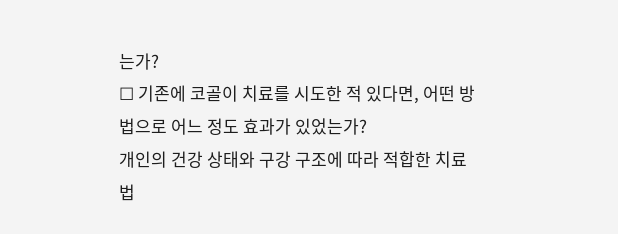는가?
☐ 기존에 코골이 치료를 시도한 적 있다면, 어떤 방법으로 어느 정도 효과가 있었는가?
개인의 건강 상태와 구강 구조에 따라 적합한 치료법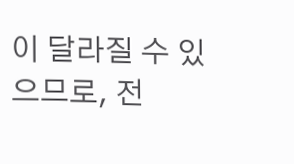이 달라질 수 있으므로, 전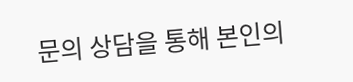문의 상담을 통해 본인의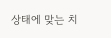상태에 맞는 치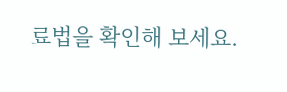료법을 확인해 보세요.